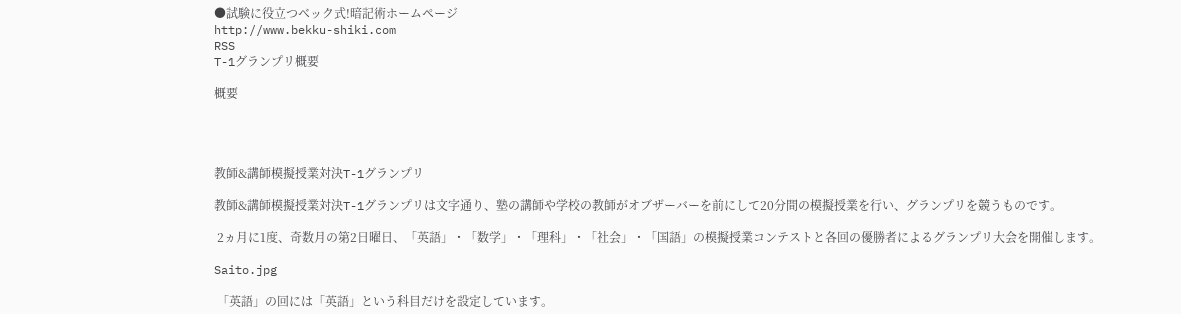●試験に役立つベック式!暗記術ホームページ
http://www.bekku-shiki.com
RSS
T-1グランプリ概要

概要




教師&講師模擬授業対決T-1グランプリ

教師&講師模擬授業対決T-1グランプリは文字通り、塾の講師や学校の教師がオブザーバーを前にして20分間の模擬授業を行い、グランプリを競うものです。

 2ヵ月に1度、奇数月の第2日曜日、「英語」・「数学」・「理科」・「社会」・「国語」の模擬授業コンテストと各回の優勝者によるグランプリ大会を開催します。

Saito.jpg

 「英語」の回には「英語」という科目だけを設定しています。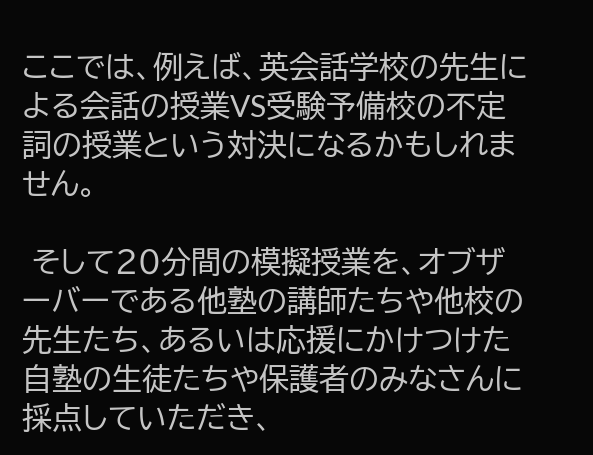ここでは、例えば、英会話学校の先生による会話の授業VS受験予備校の不定詞の授業という対決になるかもしれません。

 そして20分間の模擬授業を、オブザーバーである他塾の講師たちや他校の先生たち、あるいは応援にかけつけた自塾の生徒たちや保護者のみなさんに採点していただき、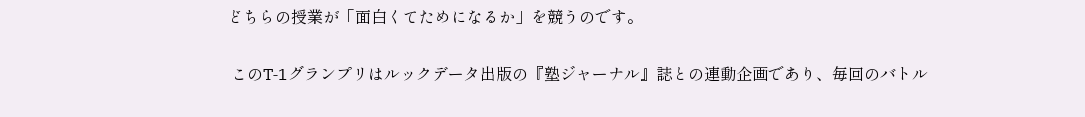どちらの授業が「面白くてためになるか」を競うのです。

 このT‐1グランプリはルックデータ出版の『塾ジャーナル』誌との連動企画であり、毎回のバトル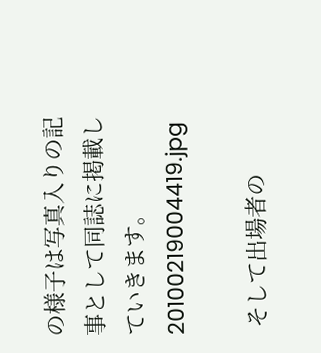の様子は写真入りの記事として同誌に掲載していきます。 20100219004419.jpg

 そして出場者の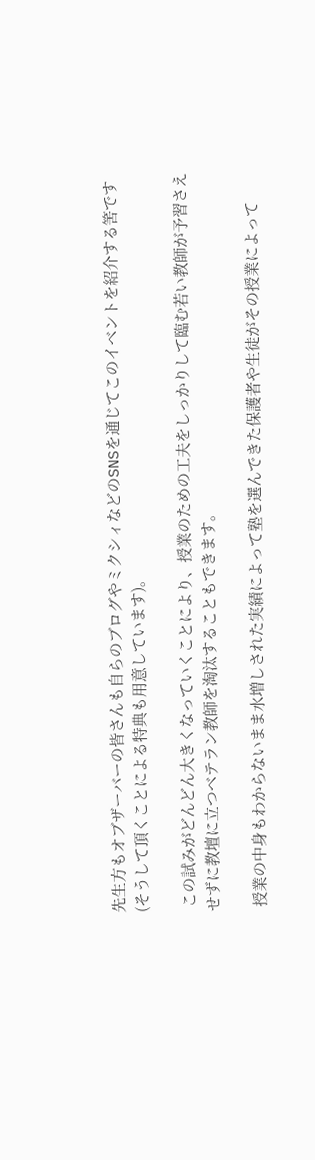先生方もオブザーバーの皆さんも自らのブログやミクシィなどのSNSを通じてこのイベントを紹介する筈です(そうして頂くことによる特典も用意しています)。

 この試みがどんどん大きくなっていくことにより、授業のための工夫をしっかりして臨む若い教師が予習さえせずに教壇に立つベテラン教師を淘汰することもできます。

 授業の中身もわからないまま水増しされた実績によって塾を選んできた保護者や生徒がその授業によって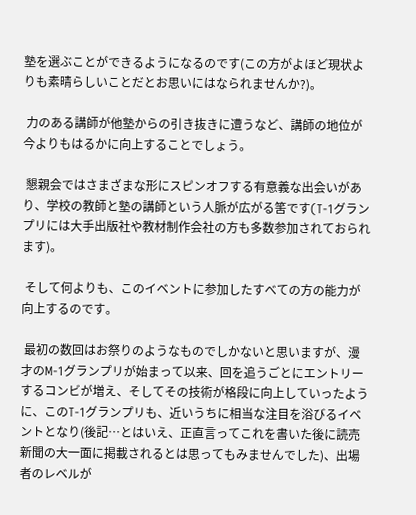塾を選ぶことができるようになるのです(この方がよほど現状よりも素晴らしいことだとお思いにはなられませんか?)。

 力のある講師が他塾からの引き抜きに遭うなど、講師の地位が今よりもはるかに向上することでしょう。

 懇親会ではさまざまな形にスピンオフする有意義な出会いがあり、学校の教師と塾の講師という人脈が広がる筈です(T-1グランプリには大手出版社や教材制作会社の方も多数参加されておられます)。

 そして何よりも、このイベントに参加したすべての方の能力が向上するのです。

 最初の数回はお祭りのようなものでしかないと思いますが、漫才のM‐1グランプリが始まって以来、回を追うごとにエントリーするコンビが増え、そしてその技術が格段に向上していったように、このT-1グランプリも、近いうちに相当な注目を浴びるイベントとなり(後記…とはいえ、正直言ってこれを書いた後に読売新聞の大一面に掲載されるとは思ってもみませんでした)、出場者のレベルが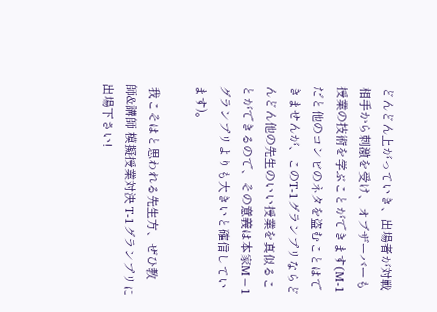どんどん上がっていき、出場者が対戦相手から刺激を受け、オブザーバーも授業の技術を学ぶことができます(M-1だと他のコンビのネタを盗むことはできませんが、このT-1グランプリならどんどん他の先生のいい授業を真似ることができるので、その意義は本家M−1グランプリよりも大きいと確信しています)。

 我こそはと思われる先生方、ぜひ教師&講師 模擬授業対決 T-1グランプリに出場下さい!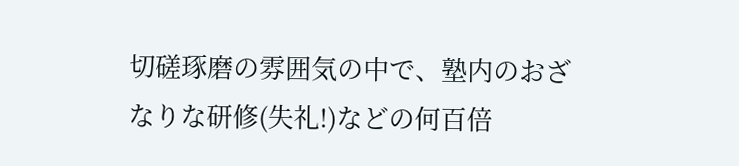切磋琢磨の雰囲気の中で、塾内のおざなりな研修(失礼!)などの何百倍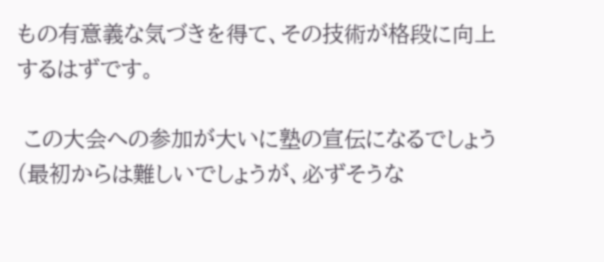もの有意義な気づきを得て、その技術が格段に向上するはずです。

 この大会への参加が大いに塾の宣伝になるでしょう(最初からは難しいでしょうが、必ずそうな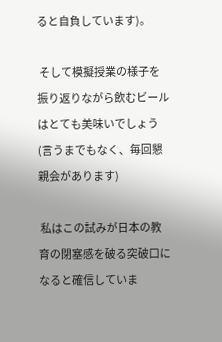ると自負しています)。

 そして模擬授業の様子を振り返りながら飲むビールはとても美味いでしょう(言うまでもなく、毎回懇親会があります)

 私はこの試みが日本の教育の閉塞感を破る突破口になると確信していま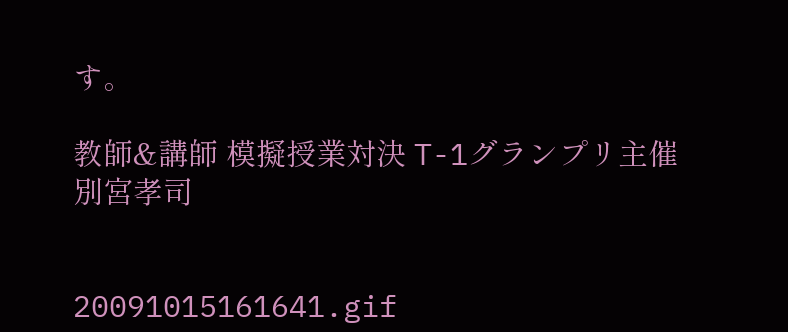す。

教師&講師 模擬授業対決 T-1グランプリ主催 別宮孝司


20091015161641.gif